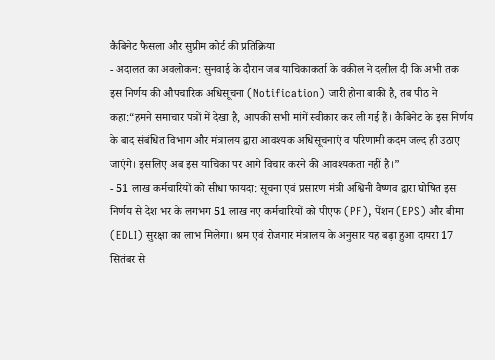कैबिनेट फैसला और सुप्रीम कोर्ट की प्रतिक्रिया
- अदालत का अवलोकन: सुनवाई के दौरान जब याचिकाकर्ता के वकील ने दलील दी कि अभी तक इस निर्णय की औपचारिक अधिसूचना (Notification) जारी होना बाकी है, तब पीठ ने कहा:“हमने समाचार पत्रों में देखा है, आपकी सभी मांगें स्वीकार कर ली गई हैं। कैबिनेट के इस निर्णय के बाद संबंधित विभाग और मंत्रालय द्वारा आवश्यक अधिसूचनाएं व परिणामी कदम जल्द ही उठाए जाएंगे। इसलिए अब इस याचिका पर आगे विचार करने की आवश्यकता नहीं है।”
- 51 लाख कर्मचारियों को सीधा फायदा: सूचना एवं प्रसारण मंत्री अश्विनी वैष्णव द्वारा घोषित इस निर्णय से देश भर के लगभग 51 लाख नए कर्मचारियों को पीएफ (PF), पेंशन (EPS) और बीमा (EDLI) सुरक्षा का लाभ मिलेगा। श्रम एवं रोजगार मंत्रालय के अनुसार यह बढ़ा हुआ दायरा 17 सितंबर से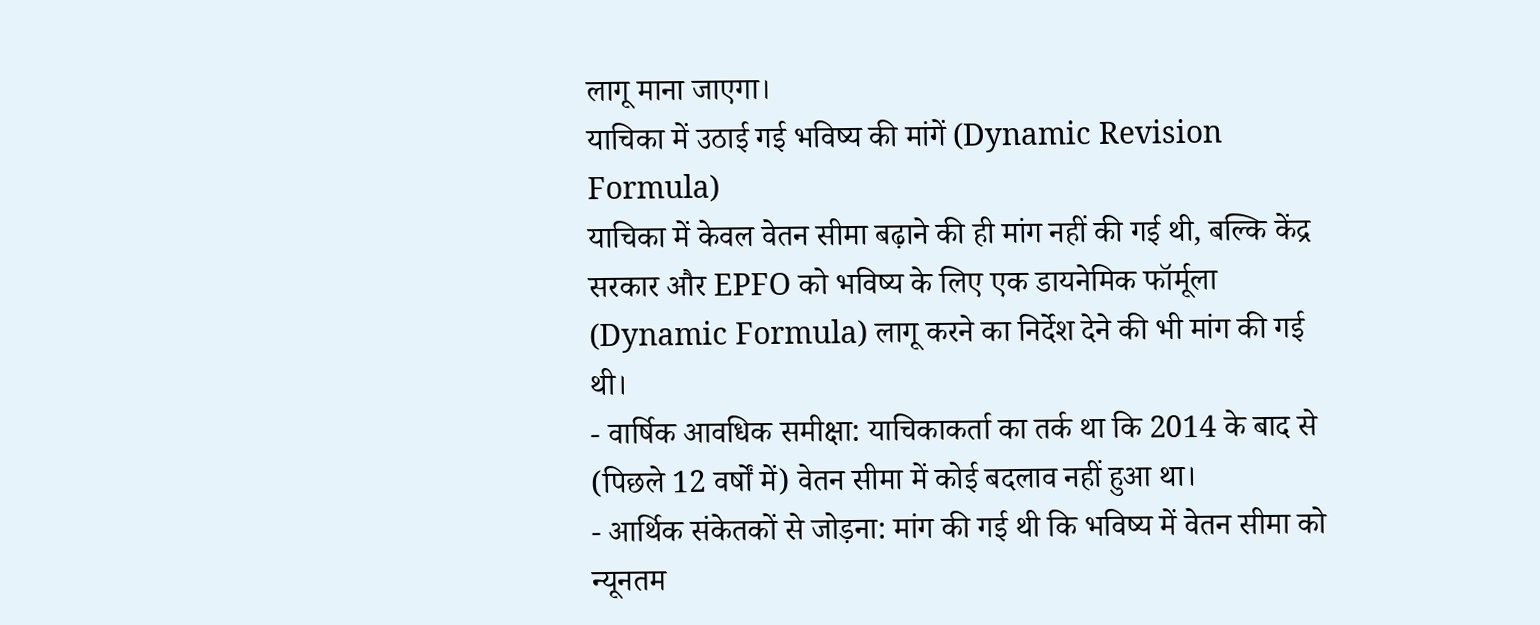लागू माना जाएगा।
याचिका में उठाई गई भविष्य की मांगें (Dynamic Revision Formula)
याचिका में केवल वेतन सीमा बढ़ाने की ही मांग नहीं की गई थी, बल्कि केंद्र सरकार और EPFO को भविष्य के लिए एक डायनेमिक फॉर्मूला (Dynamic Formula) लागू करने का निर्देश देने की भी मांग की गई थी।
- वार्षिक आवधिक समीक्षा: याचिकाकर्ता का तर्क था कि 2014 के बाद से (पिछले 12 वर्षों में) वेतन सीमा में कोई बदलाव नहीं हुआ था।
- आर्थिक संकेतकों से जोड़ना: मांग की गई थी कि भविष्य में वेतन सीमा को न्यूनतम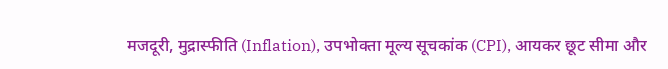मजदूरी, मुद्रास्फीति (Inflation), उपभोक्ता मूल्य सूचकांक (CPI), आयकर छूट सीमा और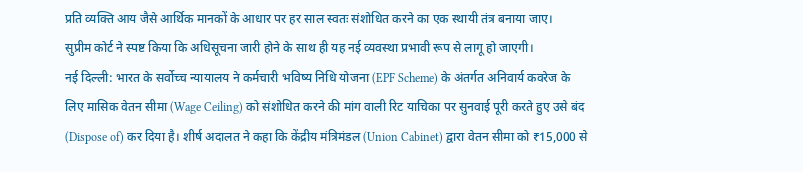प्रति व्यक्ति आय जैसे आर्थिक मानकों के आधार पर हर साल स्वतः संशोधित करने का एक स्थायी तंत्र बनाया जाए।
सुप्रीम कोर्ट ने स्पष्ट किया कि अधिसूचना जारी होने के साथ ही यह नई व्यवस्था प्रभावी रूप से लागू हो जाएगी।
नई दिल्ली: भारत के सर्वोच्च न्यायालय ने कर्मचारी भविष्य निधि योजना (EPF Scheme) के अंतर्गत अनिवार्य कवरेज के लिए मासिक वेतन सीमा (Wage Ceiling) को संशोधित करने की मांग वाली रिट याचिका पर सुनवाई पूरी करते हुए उसे बंद (Dispose of) कर दिया है। शीर्ष अदालत ने कहा कि केंद्रीय मंत्रिमंडल (Union Cabinet) द्वारा वेतन सीमा को ₹15,000 से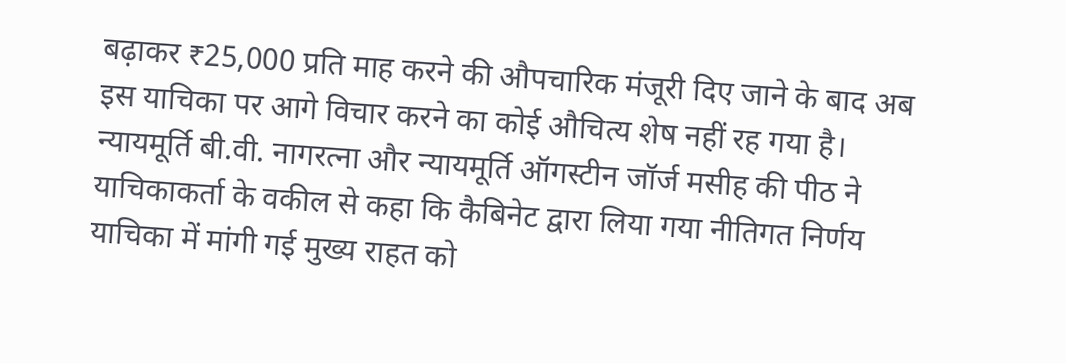बढ़ाकर ₹25,000 प्रति माह करने की औपचारिक मंजूरी दिए जाने के बाद अब इस याचिका पर आगे विचार करने का कोई औचित्य शेष नहीं रह गया है।
न्यायमूर्ति बी.वी. नागरत्ना और न्यायमूर्ति ऑगस्टीन जॉर्ज मसीह की पीठ ने याचिकाकर्ता के वकील से कहा कि कैबिनेट द्वारा लिया गया नीतिगत निर्णय याचिका में मांगी गई मुख्य राहत को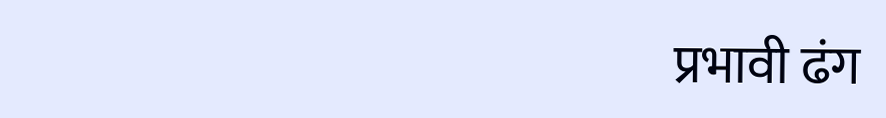प्रभावी ढंग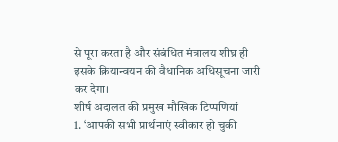से पूरा करता है और संबंधित मंत्रालय शीघ्र ही इसके क्रियान्वयन की वैधानिक अधिसूचना जारी कर देगा।
शीर्ष अदालत की प्रमुख मौखिक टिप्पणियां
1. ‘आपकी सभी प्रार्थनाएं स्वीकार हो चुकी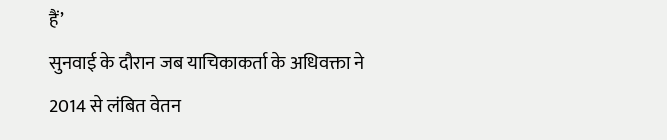हैं’
सुनवाई के दौरान जब याचिकाकर्ता के अधिवक्ता ने 2014 से लंबित वेतन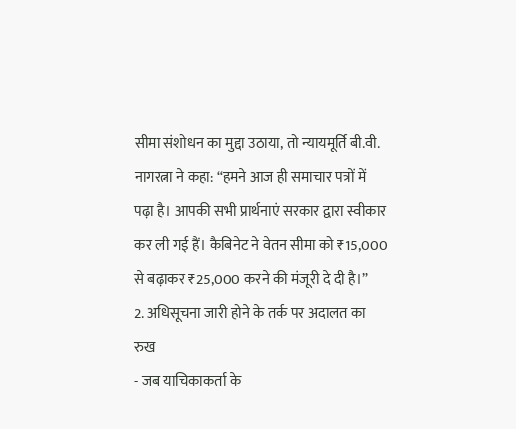सीमा संशोधन का मुद्दा उठाया, तो न्यायमूर्ति बी.वी. नागरत्ना ने कहा: “हमने आज ही समाचार पत्रों में पढ़ा है। आपकी सभी प्रार्थनाएं सरकार द्वारा स्वीकार कर ली गई हैं। कैबिनेट ने वेतन सीमा को ₹15,000 से बढ़ाकर ₹25,000 करने की मंजूरी दे दी है।”
2. अधिसूचना जारी होने के तर्क पर अदालत का रुख
- जब याचिकाकर्ता के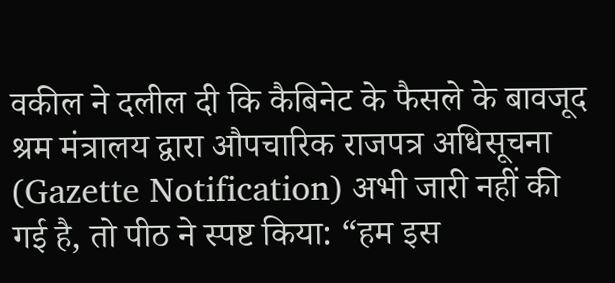वकील ने दलील दी कि कैबिनेट के फैसले के बावजूद श्रम मंत्रालय द्वारा औपचारिक राजपत्र अधिसूचना (Gazette Notification) अभी जारी नहीं की गई है, तो पीठ ने स्पष्ट किया: “हम इस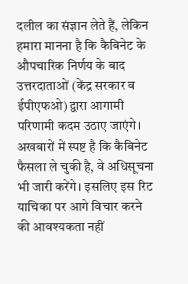दलील का संज्ञान लेते हैं, लेकिन हमारा मानना है कि कैबिनेट के औपचारिक निर्णय के बाद उत्तरदाताओं (केंद्र सरकार व ईपीएफओ) द्वारा आगामी परिणामी कदम उठाए जाएंगे। अखबारों में स्पष्ट है कि कैबिनेट फैसला ले चुकी है, वे अधिसूचना भी जारी करेंगे। इसलिए इस रिट याचिका पर आगे विचार करने की आवश्यकता नहीं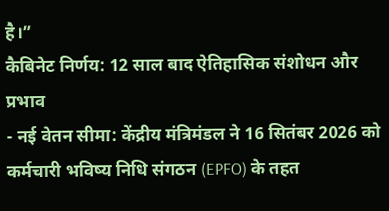है।”
कैबिनेट निर्णय: 12 साल बाद ऐतिहासिक संशोधन और प्रभाव
- नई वेतन सीमा: केंद्रीय मंत्रिमंडल ने 16 सितंबर 2026 को कर्मचारी भविष्य निधि संगठन (EPFO) के तहत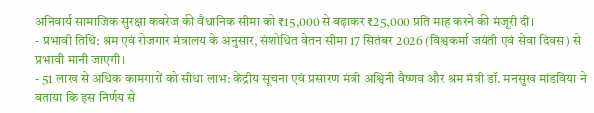अनिवार्य सामाजिक सुरक्षा कवरेज की वैधानिक सीमा को ₹15,000 से बढ़ाकर ₹25,000 प्रति माह करने की मंजूरी दी।
- प्रभावी तिथि: श्रम एवं रोजगार मंत्रालय के अनुसार, संशोधित वेतन सीमा 17 सितंबर 2026 (विश्वकर्मा जयंती एवं सेवा दिवस) से प्रभावी मानी जाएगी।
- 51 लाख से अधिक कामगारों को सीधा लाभ: केंद्रीय सूचना एवं प्रसारण मंत्री अश्विनी वैष्णव और श्रम मंत्री डॉ. मनसुख मांडविया ने बताया कि इस निर्णय से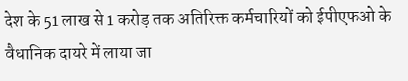देश के 51 लाख से 1 करोड़ तक अतिरिक्त कर्मचारियों को ईपीएफओ के वैधानिक दायरे में लाया जा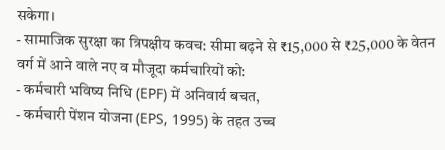सकेगा।
- सामाजिक सुरक्षा का त्रिपक्षीय कवच: सीमा बढ़ने से ₹15,000 से ₹25,000 के वेतन वर्ग में आने वाले नए व मौजूदा कर्मचारियों को:
- कर्मचारी भविष्य निधि (EPF) में अनिवार्य बचत,
- कर्मचारी पेंशन योजना (EPS, 1995) के तहत उच्च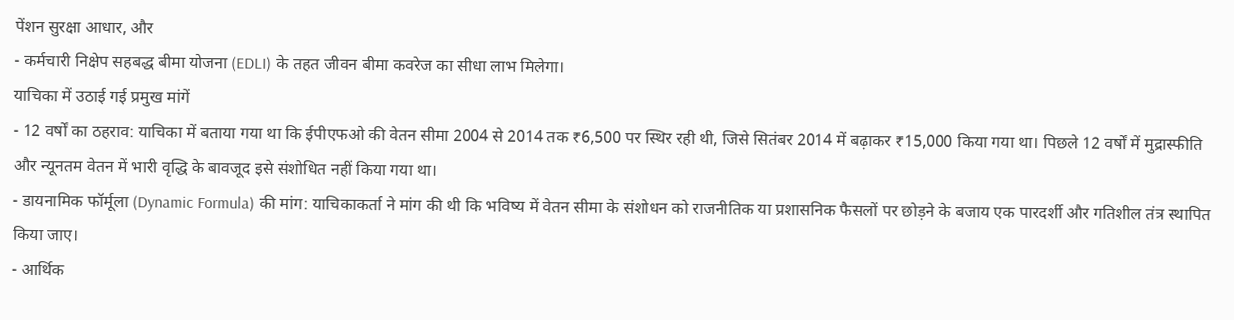पेंशन सुरक्षा आधार, और
- कर्मचारी निक्षेप सहबद्ध बीमा योजना (EDLI) के तहत जीवन बीमा कवरेज का सीधा लाभ मिलेगा।
याचिका में उठाई गई प्रमुख मांगें
- 12 वर्षों का ठहराव: याचिका में बताया गया था कि ईपीएफओ की वेतन सीमा 2004 से 2014 तक ₹6,500 पर स्थिर रही थी, जिसे सितंबर 2014 में बढ़ाकर ₹15,000 किया गया था। पिछले 12 वर्षों में मुद्रास्फीति और न्यूनतम वेतन में भारी वृद्धि के बावजूद इसे संशोधित नहीं किया गया था।
- डायनामिक फॉर्मूला (Dynamic Formula) की मांग: याचिकाकर्ता ने मांग की थी कि भविष्य में वेतन सीमा के संशोधन को राजनीतिक या प्रशासनिक फैसलों पर छोड़ने के बजाय एक पारदर्शी और गतिशील तंत्र स्थापित किया जाए।
- आर्थिक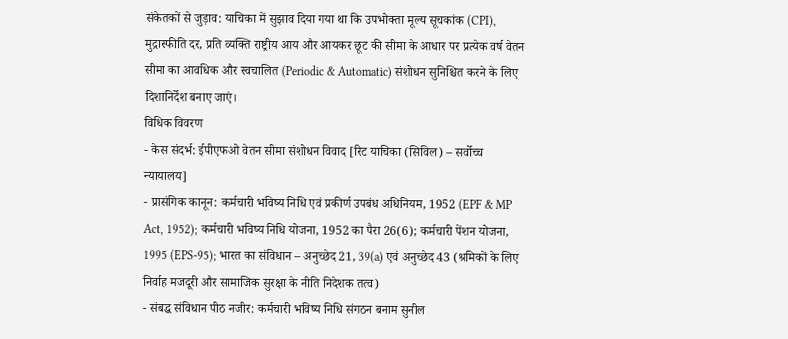संकेतकों से जुड़ाव: याचिका में सुझाव दिया गया था कि उपभोक्ता मूल्य सूचकांक (CPI), मुद्रास्फीति दर, प्रति व्यक्ति राष्ट्रीय आय और आयकर छूट की सीमा के आधार पर प्रत्येक वर्ष वेतन सीमा का आवधिक और स्वचालित (Periodic & Automatic) संशोधन सुनिश्चित करने के लिए दिशानिर्देश बनाए जाएं।
विधिक विवरण
- केस संदर्भ: ईपीएफओ वेतन सीमा संशोधन विवाद [रिट याचिका (सिविल) – सर्वोच्च न्यायालय]
- प्रासंगिक कानून: कर्मचारी भविष्य निधि एवं प्रकीर्ण उपबंध अधिनियम, 1952 (EPF & MP Act, 1952); कर्मचारी भविष्य निधि योजना, 1952 का पैरा 26(6); कर्मचारी पेंशन योजना, 1995 (EPS-95); भारत का संविधान – अनुच्छेद 21, 39(a) एवं अनुच्छेद 43 (श्रमिकों के लिए निर्वाह मजदूरी और सामाजिक सुरक्षा के नीति निदेशक तत्व)
- संबद्ध संविधान पीठ नजीर: कर्मचारी भविष्य निधि संगठन बनाम सुनील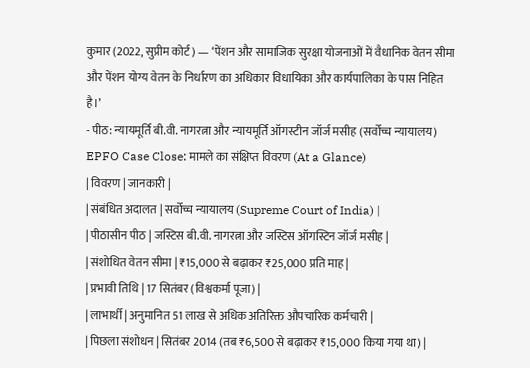कुमार (2022, सुप्रीम कोर्ट) — ‘पेंशन और सामाजिक सुरक्षा योजनाओं में वैधानिक वेतन सीमा और पेंशन योग्य वेतन के निर्धारण का अधिकार विधायिका और कार्यपालिका के पास निहित है।’
- पीठ: न्यायमूर्ति बी.वी. नागरत्ना और न्यायमूर्ति ऑगस्टीन जॉर्ज मसीह (सर्वोच्च न्यायालय)
EPFO Case Close: मामले का संक्षिप्त विवरण (At a Glance)
| विवरण | जानकारी |
| संबंधित अदालत | सर्वोच्च न्यायालय (Supreme Court of India) |
| पीठासीन पीठ | जस्टिस बी.वी. नागरत्ना और जस्टिस ऑगस्टिन जॉर्ज मसीह |
| संशोधित वेतन सीमा | ₹15,000 से बढ़ाकर ₹25,000 प्रति माह |
| प्रभावी तिथि | 17 सितंबर (विश्वकर्मा पूजा) |
| लाभार्थी | अनुमानित 51 लाख से अधिक अतिरिक्त औपचारिक कर्मचारी |
| पिछला संशोधन | सितंबर 2014 (तब ₹6,500 से बढ़ाकर ₹15,000 किया गया था) |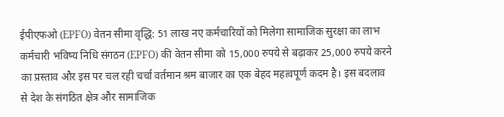ईपीएफओ (EPFO) वेतन सीमा वृद्धि: 51 लाख नए कर्मचारियों को मिलेगा सामाजिक सुरक्षा का लाभ
कर्मचारी भविष्य निधि संगठन (EPFO) की वेतन सीमा को 15,000 रुपये से बढ़ाकर 25,000 रुपये करने का प्रस्ताव और इस पर चल रही चर्चा वर्तमान श्रम बाजार का एक बेहद महत्वपूर्ण कदम है। इस बदलाव से देश के संगठित क्षेत्र और सामाजिक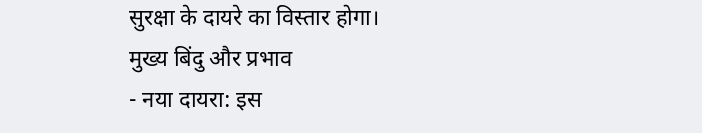सुरक्षा के दायरे का विस्तार होगा।
मुख्य बिंदु और प्रभाव
- नया दायरा: इस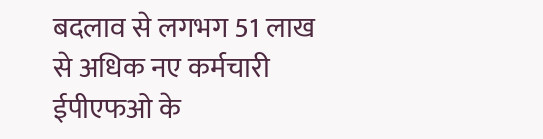बदलाव से लगभग 51 लाख से अधिक नए कर्मचारी ईपीएफओ के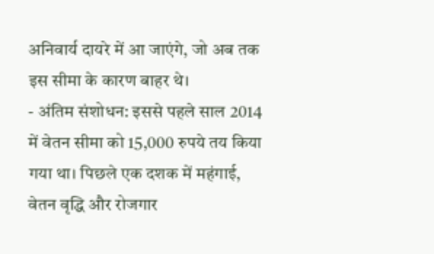अनिवार्य दायरे में आ जाएंगे, जो अब तक इस सीमा के कारण बाहर थे।
- अंतिम संशोधन: इससे पहले साल 2014 में वेतन सीमा को 15,000 रुपये तय किया गया था। पिछले एक दशक में महंगाई, वेतन वृद्धि और रोजगार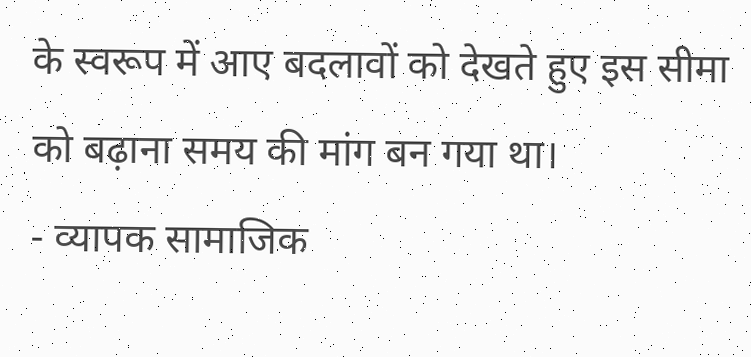के स्वरूप में आए बदलावों को देखते हुए इस सीमा को बढ़ाना समय की मांग बन गया था।
- व्यापक सामाजिक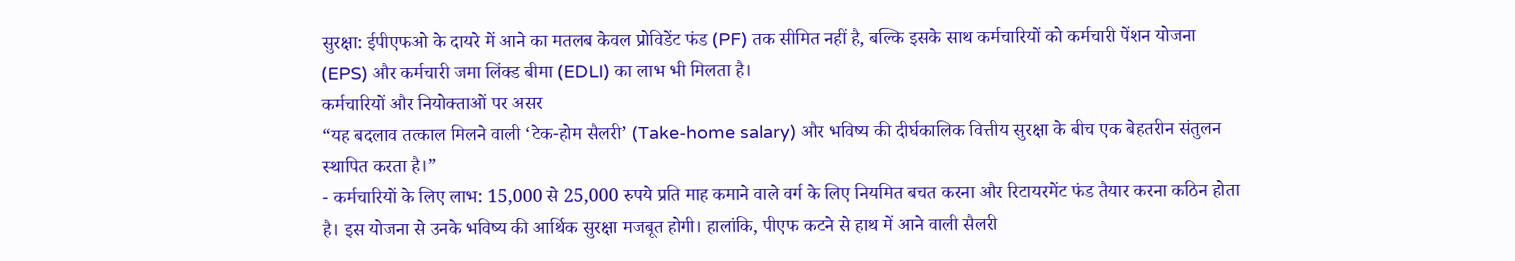सुरक्षा: ईपीएफओ के दायरे में आने का मतलब केवल प्रोविडेंट फंड (PF) तक सीमित नहीं है, बल्कि इसके साथ कर्मचारियों को कर्मचारी पेंशन योजना (EPS) और कर्मचारी जमा लिंक्ड बीमा (EDLI) का लाभ भी मिलता है।
कर्मचारियों और नियोक्ताओं पर असर
“यह बदलाव तत्काल मिलने वाली ‘टेक-होम सैलरी’ (Take-home salary) और भविष्य की दीर्घकालिक वित्तीय सुरक्षा के बीच एक बेहतरीन संतुलन स्थापित करता है।”
- कर्मचारियों के लिए लाभ: 15,000 से 25,000 रुपये प्रति माह कमाने वाले वर्ग के लिए नियमित बचत करना और रिटायरमेंट फंड तैयार करना कठिन होता है। इस योजना से उनके भविष्य की आर्थिक सुरक्षा मजबूत होगी। हालांकि, पीएफ कटने से हाथ में आने वाली सैलरी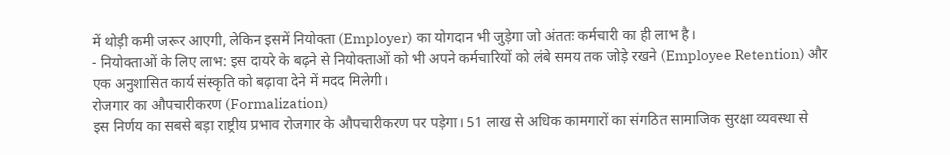में थोड़ी कमी जरूर आएगी, लेकिन इसमें नियोक्ता (Employer) का योगदान भी जुड़ेगा जो अंततः कर्मचारी का ही लाभ है।
- नियोक्ताओं के लिए लाभ: इस दायरे के बढ़ने से नियोक्ताओं को भी अपने कर्मचारियों को लंबे समय तक जोड़े रखने (Employee Retention) और एक अनुशासित कार्य संस्कृति को बढ़ावा देने में मदद मिलेगी।
रोजगार का औपचारीकरण (Formalization)
इस निर्णय का सबसे बड़ा राष्ट्रीय प्रभाव रोजगार के औपचारीकरण पर पड़ेगा। 51 लाख से अधिक कामगारों का संगठित सामाजिक सुरक्षा व्यवस्था से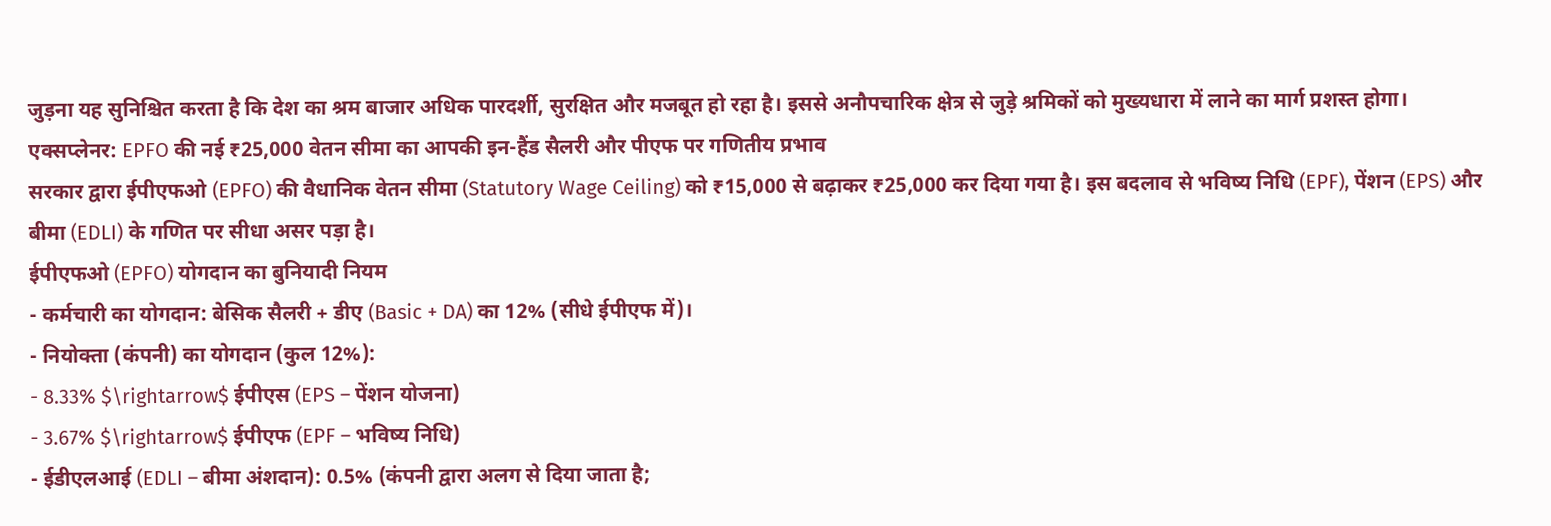जुड़ना यह सुनिश्चित करता है कि देश का श्रम बाजार अधिक पारदर्शी, सुरक्षित और मजबूत हो रहा है। इससे अनौपचारिक क्षेत्र से जुड़े श्रमिकों को मुख्यधारा में लाने का मार्ग प्रशस्त होगा।
एक्सप्लेनर: EPFO की नई ₹25,000 वेतन सीमा का आपकी इन-हैंड सैलरी और पीएफ पर गणितीय प्रभाव
सरकार द्वारा ईपीएफओ (EPFO) की वैधानिक वेतन सीमा (Statutory Wage Ceiling) को ₹15,000 से बढ़ाकर ₹25,000 कर दिया गया है। इस बदलाव से भविष्य निधि (EPF), पेंशन (EPS) और बीमा (EDLI) के गणित पर सीधा असर पड़ा है।
ईपीएफओ (EPFO) योगदान का बुनियादी नियम
- कर्मचारी का योगदान: बेसिक सैलरी + डीए (Basic + DA) का 12% (सीधे ईपीएफ में)।
- नियोक्ता (कंपनी) का योगदान (कुल 12%):
- 8.33% $\rightarrow$ ईपीएस (EPS – पेंशन योजना)
- 3.67% $\rightarrow$ ईपीएफ (EPF – भविष्य निधि)
- ईडीएलआई (EDLI – बीमा अंशदान): 0.5% (कंपनी द्वारा अलग से दिया जाता है;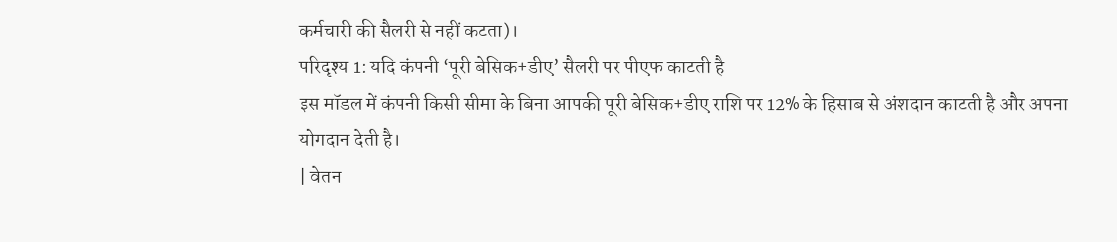कर्मचारी की सैलरी से नहीं कटता)।
परिदृश्य 1: यदि कंपनी ‘पूरी बेसिक+डीए’ सैलरी पर पीएफ काटती है
इस मॉडल में कंपनी किसी सीमा के बिना आपकी पूरी बेसिक+डीए राशि पर 12% के हिसाब से अंशदान काटती है और अपना योगदान देती है।
| वेतन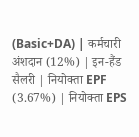(Basic+DA) | कर्मचारी अंशदान (12%) | इन-हैंड सैलरी | नियोक्ता EPF (3.67%) | नियोक्ता EPS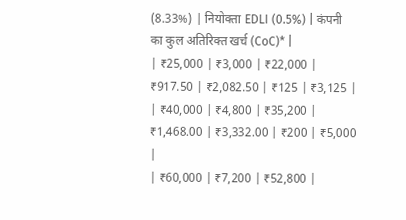(8.33%) | नियोक्ता EDLI (0.5%) | कंपनी का कुल अतिरिक्त खर्च (CoC)* |
| ₹25,000 | ₹3,000 | ₹22,000 | ₹917.50 | ₹2,082.50 | ₹125 | ₹3,125 |
| ₹40,000 | ₹4,800 | ₹35,200 | ₹1,468.00 | ₹3,332.00 | ₹200 | ₹5,000 |
| ₹60,000 | ₹7,200 | ₹52,800 |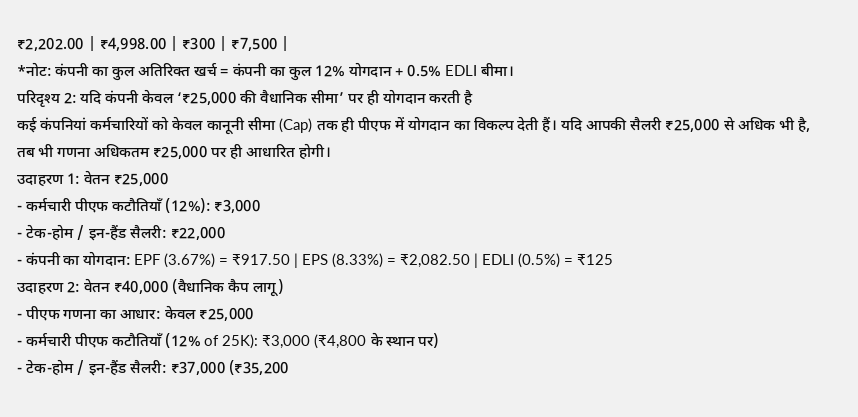₹2,202.00 | ₹4,998.00 | ₹300 | ₹7,500 |
*नोट: कंपनी का कुल अतिरिक्त खर्च = कंपनी का कुल 12% योगदान + 0.5% EDLI बीमा।
परिदृश्य 2: यदि कंपनी केवल ‘₹25,000 की वैधानिक सीमा’ पर ही योगदान करती है
कई कंपनियां कर्मचारियों को केवल कानूनी सीमा (Cap) तक ही पीएफ में योगदान का विकल्प देती हैं। यदि आपकी सैलरी ₹25,000 से अधिक भी है, तब भी गणना अधिकतम ₹25,000 पर ही आधारित होगी।
उदाहरण 1: वेतन ₹25,000
- कर्मचारी पीएफ कटौतियाँ (12%): ₹3,000
- टेक-होम / इन-हैंड सैलरी: ₹22,000
- कंपनी का योगदान: EPF (3.67%) = ₹917.50 | EPS (8.33%) = ₹2,082.50 | EDLI (0.5%) = ₹125
उदाहरण 2: वेतन ₹40,000 (वैधानिक कैप लागू)
- पीएफ गणना का आधार: केवल ₹25,000
- कर्मचारी पीएफ कटौतियाँ (12% of 25K): ₹3,000 (₹4,800 के स्थान पर)
- टेक-होम / इन-हैंड सैलरी: ₹37,000 (₹35,200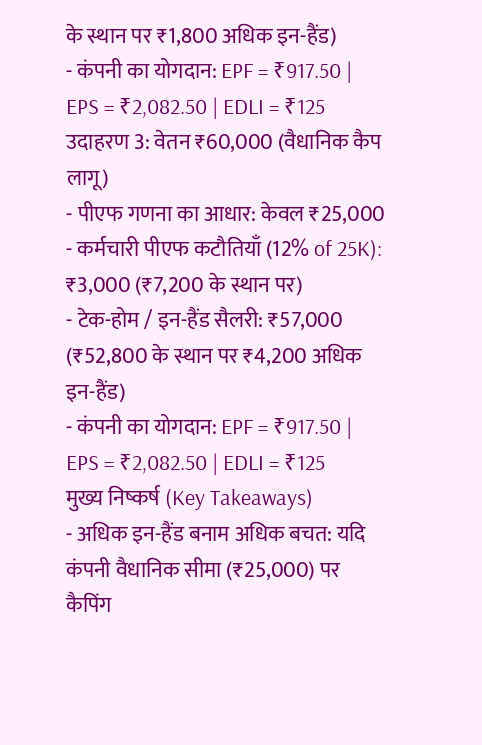के स्थान पर ₹1,800 अधिक इन-हैंड)
- कंपनी का योगदान: EPF = ₹917.50 | EPS = ₹2,082.50 | EDLI = ₹125
उदाहरण 3: वेतन ₹60,000 (वैधानिक कैप लागू)
- पीएफ गणना का आधार: केवल ₹25,000
- कर्मचारी पीएफ कटौतियाँ (12% of 25K): ₹3,000 (₹7,200 के स्थान पर)
- टेक-होम / इन-हैंड सैलरी: ₹57,000 (₹52,800 के स्थान पर ₹4,200 अधिक इन-हैंड)
- कंपनी का योगदान: EPF = ₹917.50 | EPS = ₹2,082.50 | EDLI = ₹125
मुख्य निष्कर्ष (Key Takeaways)
- अधिक इन-हैंड बनाम अधिक बचत: यदि कंपनी वैधानिक सीमा (₹25,000) पर कैपिंग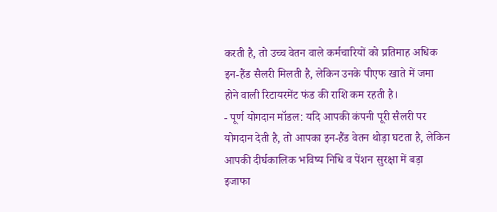करती है, तो उच्च वेतन वाले कर्मचारियों को प्रतिमाह अधिक इन-हैंड सैलरी मिलती है, लेकिन उनके पीएफ खाते में जमा होने वाली रिटायरमेंट फंड की राशि कम रहती है।
- पूर्ण योगदान मॉडल: यदि आपकी कंपनी पूरी सैलरी पर योगदान देती है, तो आपका इन-हैंड वेतन थोड़ा घटता है, लेकिन आपकी दीर्घकालिक भविष्य निधि व पेंशन सुरक्षा में बड़ा इजाफा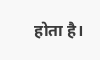होता है।